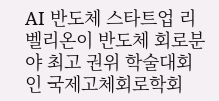AI 반도체 스타트업 리벨리온이 반도체 회로분야 최고 권위 학술대회인 국제고체회로학회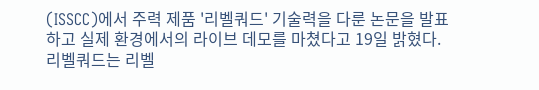(ISSCC)에서 주력 제품 '리벨쿼드' 기술력을 다룬 논문을 발표하고 실제 환경에서의 라이브 데모를 마쳤다고 19일 밝혔다.
리벨쿼드는 리벨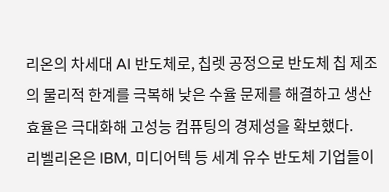리온의 차세대 AI 반도체로, 칩렛 공정으로 반도체 칩 제조의 물리적 한계를 극복해 낮은 수율 문제를 해결하고 생산 효율은 극대화해 고성능 컴퓨팅의 경제성을 확보했다.
리벨리온은 IBM, 미디어텍 등 세계 유수 반도체 기업들이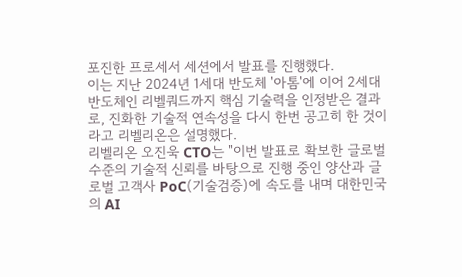포진한 프로세서 세션에서 발표를 진행했다.
이는 지난 2024년 1세대 반도체 '아톰'에 이어 2세대 반도체인 리벨쿼드까지 핵심 기술력을 인정받은 결과로, 진화한 기술적 연속성을 다시 한번 공고히 한 것이라고 리벨리온은 설명했다.
리벨리온 오진욱 CTO는 "이번 발표로 확보한 글로벌 수준의 기술적 신뢰를 바탕으로 진행 중인 양산과 글로벌 고객사 PoC(기술검증)에 속도를 내며 대한민국의 AI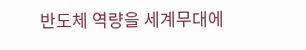반도체 역량을 세계무대에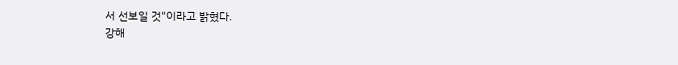서 선보일 것"이라고 밝혔다.
강해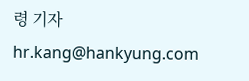령 기자 hr.kang@hankyung.com